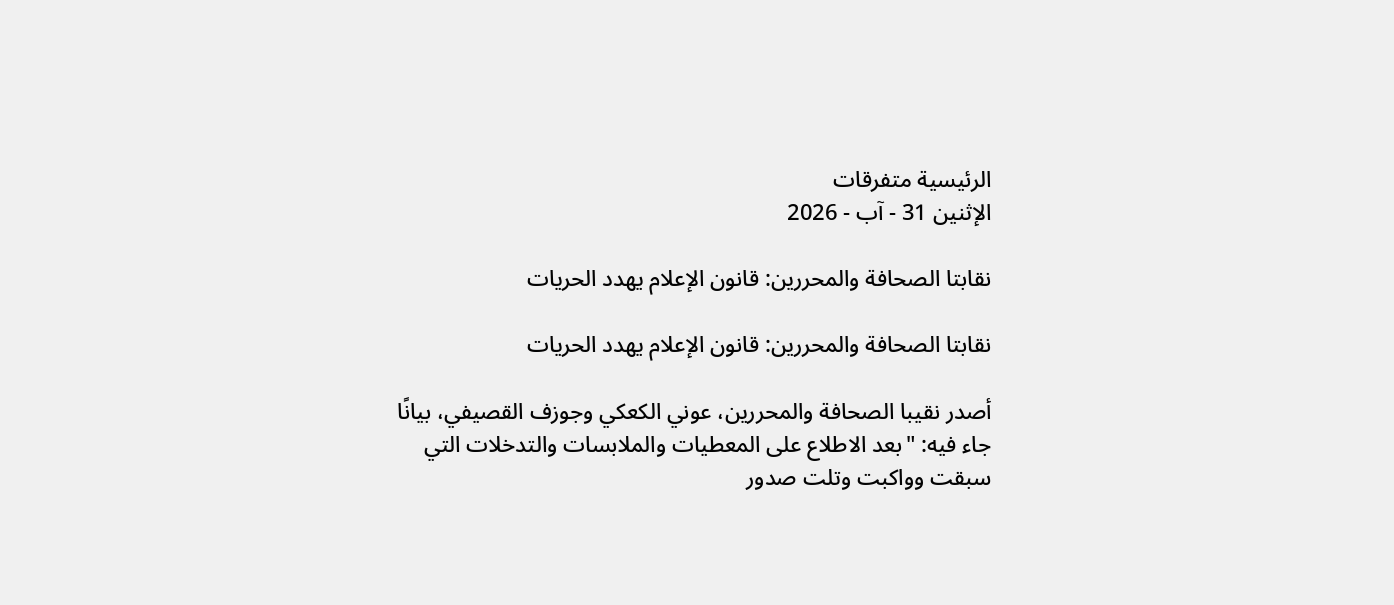الرئيسية متفرقات
الإثنين 31 - آب - 2026

نقابتا الصحافة والمحررين: قانون الإعلام يهدد الحريات

نقابتا الصحافة والمحررين: قانون الإعلام يهدد الحريات

أصدر نقيبا الصحافة والمحررين، عوني الكعكي وجوزف القصيفي، بيانًا جاء فيه: "بعد الاطلاع على المعطيات والملابسات والتدخلات التي سبقت وواكبت وتلت صدور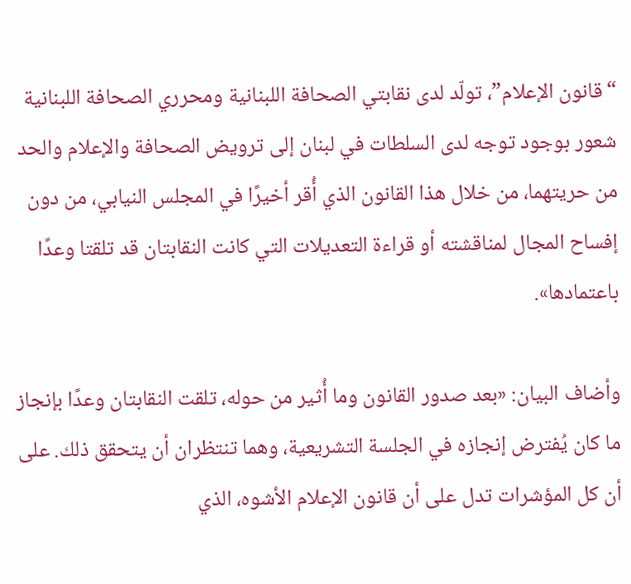“قانون الإعلام”، تولّد لدى نقابتي الصحافة اللبنانية ومحرري الصحافة اللبنانية شعور بوجود توجه لدى السلطات في لبنان إلى ترويض الصحافة والإعلام والحد من حريتهما، من خلال هذا القانون الذي أُقر أخيرًا في المجلس النيابي، من دون إفساح المجال لمناقشته أو قراءة التعديلات التي كانت النقابتان قد تلقتا وعدًا باعتمادها».

وأضاف البيان: «بعد صدور القانون وما أُثير من حوله، تلقت النقابتان وعدًا بإنجاز ما كان يُفترض إنجازه في الجلسة التشريعية، وهما تنتظران أن يتحقق ذلك. على أن كل المؤشرات تدل على أن قانون الإعلام الأشوه، الذي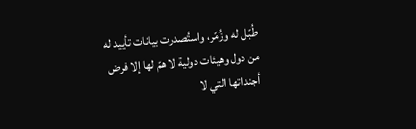طُبّل له وزُمّر، واستُصدرت بيانات تأييد له من دول وهيئات دولية لا همّ لها إلا فرض أجنداتها التي لا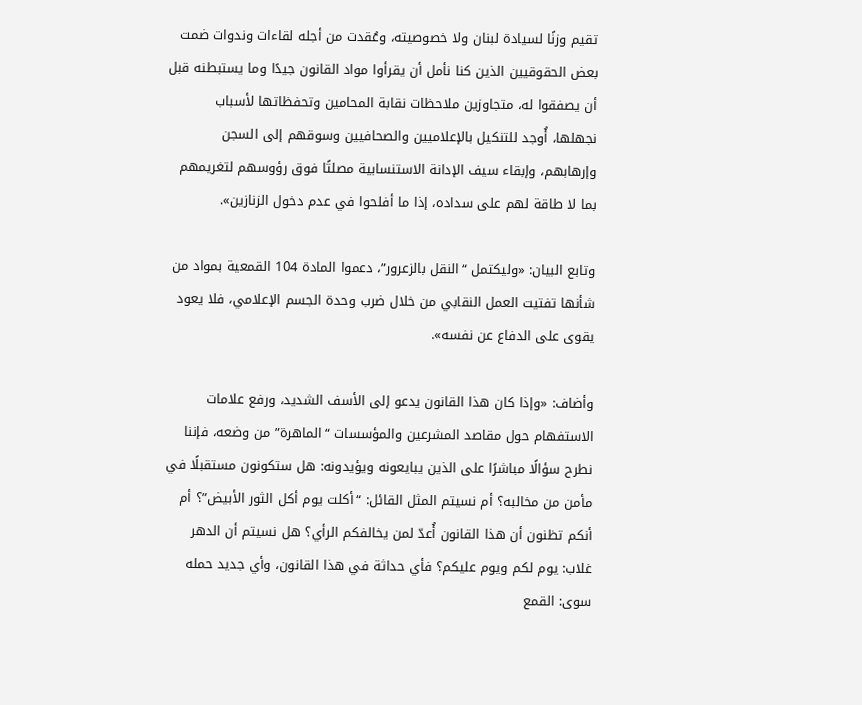تقيم وزنًا لسيادة لبنان ولا خصوصيته، وعُقدت من أجله لقاءات وندوات ضمت بعض الحقوقيين الذين كنا نأمل أن يقرأوا مواد القانون جيدًا وما يستبطنه قبل أن يصفقوا له، متجاوزين ملاحظات نقابة المحامين وتحفظاتها لأسباب نجهلها، أُوجد للتنكيل بالإعلاميين والصحافيين وسوقهم إلى السجن وإرهابهم، وإبقاء سيف الإدانة الاستنسابية مصلتًا فوق رؤوسهم لتغريمهم بما لا طاقة لهم على سداده، إذا ما أفلحوا في عدم دخول الزنازين».

وتابع البيان: «وليكتمل “النقل بالزعرور”، دعموا المادة 104 القمعية بمواد من شأنها تفتيت العمل النقابي من خلال ضرب وحدة الجسم الإعلامي، فلا يعود يقوى على الدفاع عن نفسه».

وأضاف: «وإذا كان هذا القانون يدعو إلى الأسف الشديد، ورفع علامات الاستفهام حول مقاصد المشرعين والمؤسسات “الماهرة” من وضعه، فإننا نطرح سؤالًا مباشرًا على الذين يبايعونه ويؤيدونه: هل ستكونون مستقبلًا في مأمن من مخالبه؟ أم نسيتم المثل القائل: “أكلت يوم أكل الثور الأبيض”؟ أم أنكم تظنون أن هذا القانون أُعدّ لمن يخالفكم الرأي؟ هل نسيتم أن الدهر غلاب: يوم لكم ويوم عليكم؟ فأي حداثة في هذا القانون، وأي جديد حمله سوى: القمع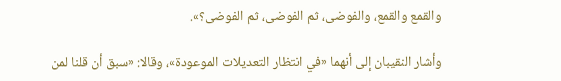والقمع والقمع، والفوضى، ثم الفوضى، ثم الفوضى؟».

وأشار النقيبان إلى أنهما «في انتظار التعديلات الموعودة»، وقالا: «سبق أن قلنا لمن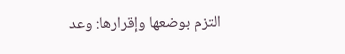التزم بوضعها وإقرارها: وعد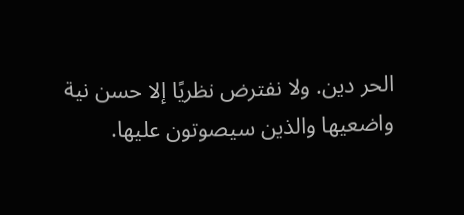الحر دين. ولا نفترض نظريًا إلا حسن نية واضعيها والذين سيصوتون عليها.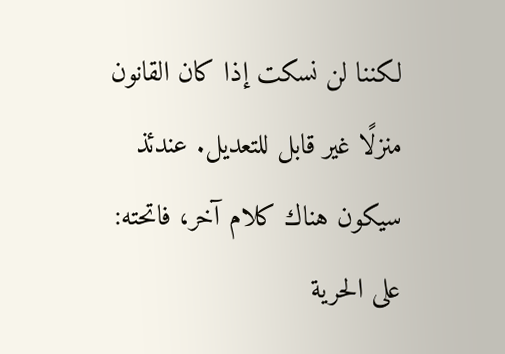لكننا لن نسكت إذا كان القانون منزلًا غير قابل للتعديل. عندئذ سيكون هناك كلام آخر، فاتحته: على الحرية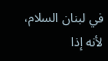في لبنان السلام، لأنه إذا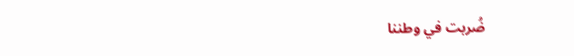ضُربت في وطننا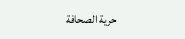حرية الصحافة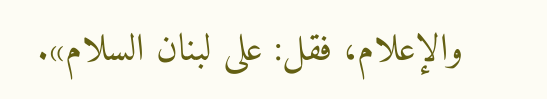والإعلام، فقل: على لبنان السلام».